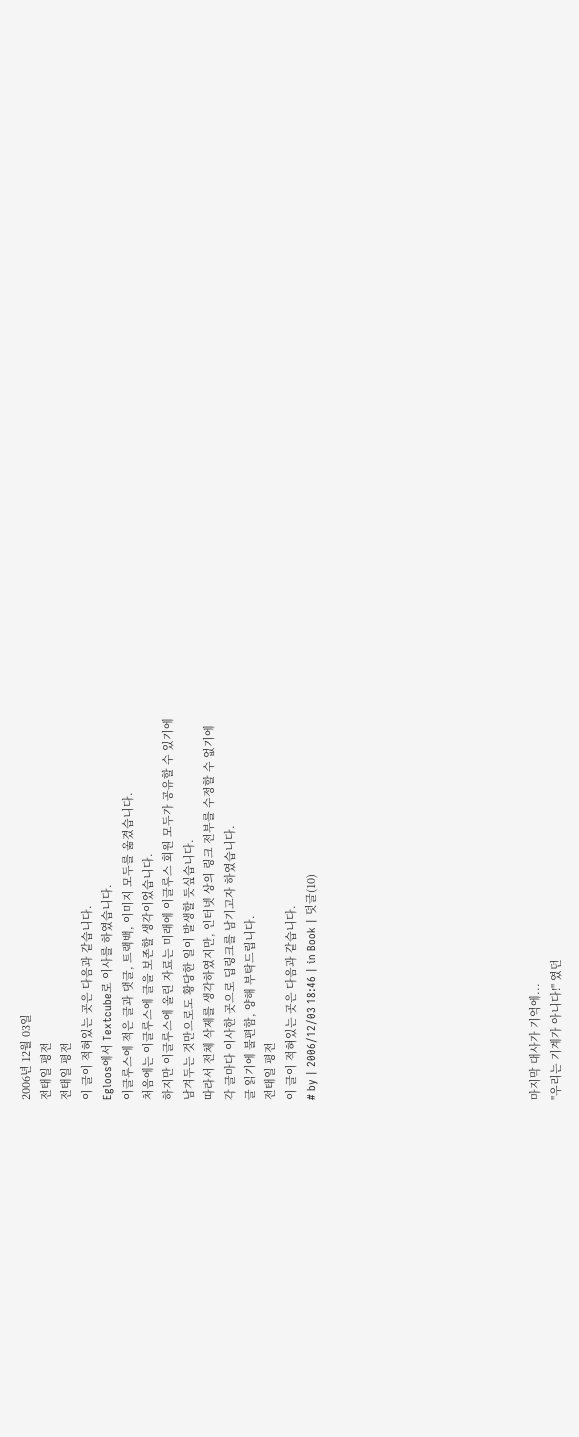2006년 12월 03일
전태일 평전
전태일 평전
이 글이 적혀있는 곳은 다음과 같습니다.
Egloos에서 Textcube로 이사를 하였습니다.
이글루스에 적은 글과 댓글, 트랙백, 이미지 모두를 옮겼습니다.
처음에는 이글루스에 글을 보존할 생각이었습니다.
하지만 이글루스에 올린 자료는 미래에 이글루스 회원 모두가 공유할 수 있기에
남겨두는 것만으로도 황당한 일이 발생할 듯싶습니다.
따라서 전체 삭제를 생각하였지만, 인터넷 상의 링크 전부를 수정할 수 없기에
각 글마다 이사한 곳으로 딥링크를 남기고자 하였습니다.
글 읽기에 불편함, 양해 부탁드립니다.
전태일 평전
이 글이 적혀있는 곳은 다음과 같습니다.
# by | 2006/12/03 18:46 | in Book | 덧글(10)










마지막 대사가 기억에...
"우리는 기계가 아니다!" 였던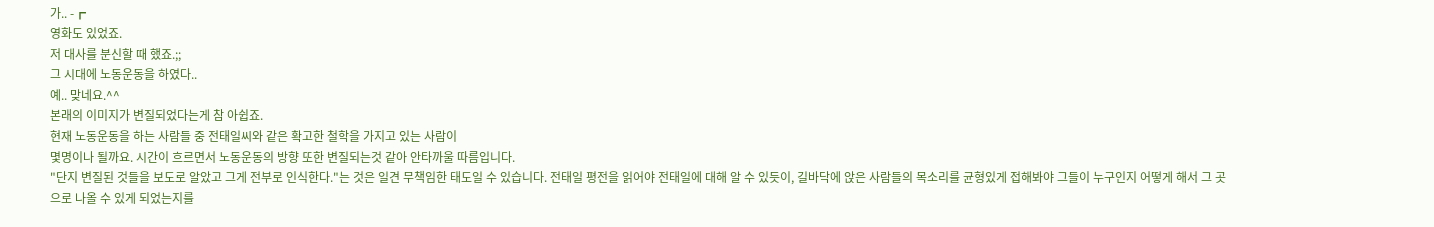가.. -┏
영화도 있었죠.
저 대사를 분신할 때 했죠.;;
그 시대에 노동운동을 하였다..
예.. 맞네요.^^
본래의 이미지가 변질되었다는게 참 아쉽죠.
현재 노동운동을 하는 사람들 중 전태일씨와 같은 확고한 철학을 가지고 있는 사람이
몇명이나 될까요. 시간이 흐르면서 노동운동의 방향 또한 변질되는것 같아 안타까울 따름입니다.
"단지 변질된 것들을 보도로 알았고 그게 전부로 인식한다."는 것은 일견 무책임한 태도일 수 있습니다. 전태일 평전을 읽어야 전태일에 대해 알 수 있듯이, 길바닥에 앉은 사람들의 목소리를 균형있게 접해봐야 그들이 누구인지 어떻게 해서 그 곳으로 나올 수 있게 되었는지를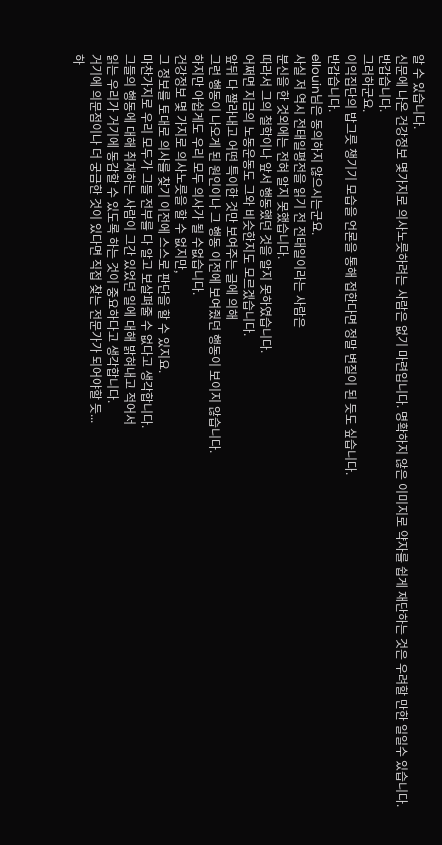알 수 있습니다.
신문에 나온 건강정보 몇가지로 의사노릇하려는 사람은 없기 마련입니다. 명확하지 않은 이미지로 약자를 쉽게 재단하는 것은 우려할 만한 일일수 있습니다.
반갑습니다.
그러하군요.
이익집단의 밥그릇 챙기기 모습을 언론을 통해 접한다면 정말 변질이 된 듯도 싶습니다.
반갑습니다.
ellouin님은 동의하지 않으시는군요.
사실 저 역시 전태일평전을 읽기 전 전태일이라는 사람은
분신을 한 것외에는 전혀 알지 못했습니다.
따라서 그의 철학이나 앞서 행동했던 것을 알지 못하였습니다.
어쩌면 지금의 노동운동도 그와 비슷한지도 모르겠습니다.
앞뒤 다 짤라내고 어떤 특이한 것만 보여주는 글에 의해
그런 행동이 나오게 된 원인이나 그 행동 이전에 보여줬던 행동이 보이지 않습니다.
하지만 아쉽게도 우리 모두 의사가 될 수없습니다.
건강정보 몇 가지로 의사노릇을 할 수 없지만,
그 정보를 토대로 의사를 찾기 이전에 스스로 판단을 할 수 있지요.
마찬가지로 우리 모두가 그들 전부를 다 알고 보살펴줄 수 없다고 생각합니다.
그들의 행동에 대해 취재하는 사람이 그간 있었던 일에 대해 밝혀내고 적어서
읽는 우리가 거기에 동감할 수 있도록 하는 것이 중요하다고 생각합니다.
거기에 의문점이나 더 궁금한 것이 있다면 직접 찾는 전문가가 되어야할 듯...
하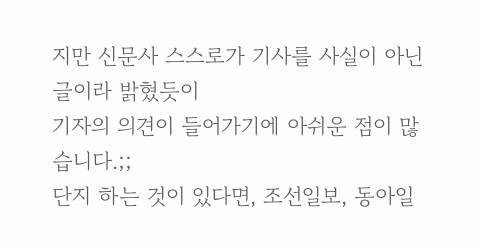지만 신문사 스스로가 기사를 사실이 아닌 글이라 밝혔듯이
기자의 의견이 들어가기에 아쉬운 점이 많습니다.;;
단지 하는 것이 있다면, 조선일보, 동아일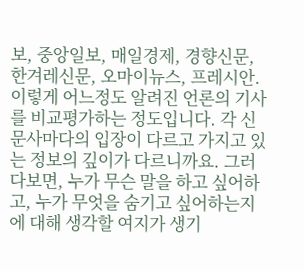보, 중앙일보, 매일경제, 경향신문, 한겨레신문, 오마이뉴스, 프레시안. 이렇게 어느정도 알려진 언론의 기사를 비교평가하는 정도입니다. 각 신문사마다의 입장이 다르고 가지고 있는 정보의 깊이가 다르니까요. 그러다보면, 누가 무슨 말을 하고 싶어하고, 누가 무엇을 숨기고 싶어하는지에 대해 생각할 여지가 생기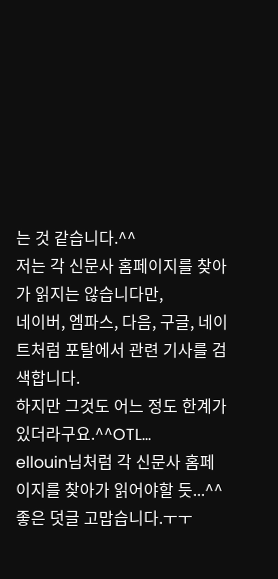는 것 같습니다.^^
저는 각 신문사 홈페이지를 찾아가 읽지는 않습니다만,
네이버, 엠파스, 다음, 구글, 네이트처럼 포탈에서 관련 기사를 검색합니다.
하지만 그것도 어느 정도 한계가 있더라구요.^^OTL...
ellouin님처럼 각 신문사 홈페이지를 찾아가 읽어야할 듯...^^
좋은 덧글 고맙습니다.ㅜㅜ